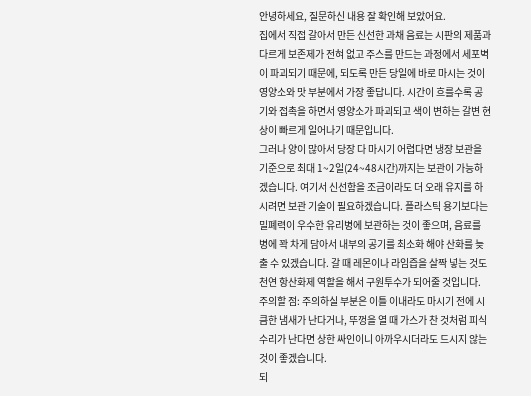안녕하세요, 질문하신 내용 잘 확인해 보았어요.
집에서 직접 갈아서 만든 신선한 과채 음료는 시판의 제품과 다르게 보존제가 전혀 없고 주스를 만드는 과정에서 세포벽이 파괴되기 때문에, 되도록 만든 당일에 바로 마시는 것이 영양소와 맛 부분에서 가장 좋답니다. 시간이 흐를수록 공기와 접촉을 하면서 영양소가 파괴되고 색이 변하는 갈변 현상이 빠르게 일어나기 때문입니다.
그러나 양이 많아서 당장 다 마시기 어렵다면 냉장 보관을 기준으로 최대 1~2일(24~48시간)까지는 보관이 가능하겠습니다. 여기서 신선함을 조금이라도 더 오래 유지를 하시려면 보관 기술이 필요하겠습니다. 플라스틱 용기보다는 밀폐력이 우수한 유리병에 보관하는 것이 좋으며, 음료를 병에 꽉 차게 담아서 내부의 공기를 최소화 해야 산화를 늦출 수 있겠습니다. 갈 때 레몬이나 라임즙을 살짝 넣는 것도 천연 항산화제 역할을 해서 구원투수가 되어줄 것입니다.
주의할 점: 주의하실 부분은 이틀 이내라도 마시기 전에 시큼한 냄새가 난다거나, 뚜껑을 열 때 가스가 찬 것처럼 피식 수리가 난다면 상한 싸인이니 아까우시더라도 드시지 않는 것이 좋겠습니다.
되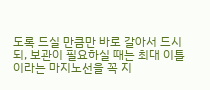도록 드실 만큼만 바로 갈아서 드시되, 보관이 필요하실 때는 최대 이틀이라는 마지노선을 꼭 지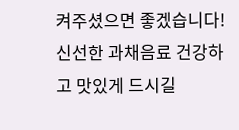켜주셨으면 좋겠습니다!
신선한 과채음료 건강하고 맛있게 드시길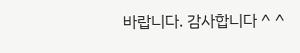바랍니다. 감사합니다 ^ ^